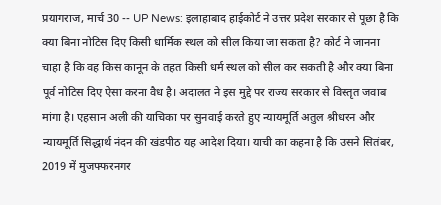प्रयागराज, मार्च 30 -- UP News: इलाहाबाद हाईकोर्ट ने उत्तर प्रदेश सरकार से पूछा है कि क्या बिना नोटिस दिए किसी धार्मिक स्थल को सील किया जा सकता है? कोर्ट ने जानना चाहा है कि वह किस कानून के तहत किसी धर्म स्थल को सील कर सकती है और क्या बिना पूर्व नोटिस दिए ऐसा करना वैध है। अदालत ने इस मुद्दे पर राज्य सरकार से विस्तृत जवाब मांगा है। एहसान अली की याचिका पर सुनवाई करते हुए न्यायमूर्ति अतुल श्रीधरन और न्यायमूर्ति सिद्धार्थ नंदन की खंडपीठ यह आदेश दिया। याची का कहना है कि उसने सितंबर, 2019 में मुजफ्फरनगर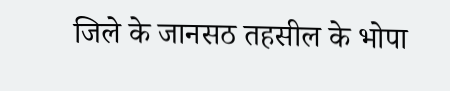जिले के जानसठ तहसील के भोपा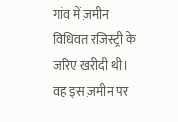गांव में ज़मीन विधिवत रजिस्ट्री के जरिए खरीदी थी। वह इस ज़मीन पर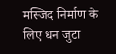मस्जिद निर्माण के लिए धन जुटा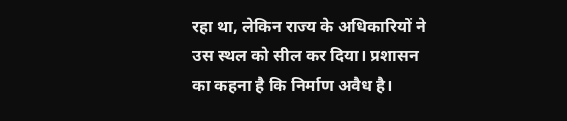रहा था, लेकिन राज्य के अधिकारियों ने उस स्थल को सील कर दिया। प्रशासन का कहना है कि निर्माण अवैध है।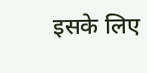इसके लिए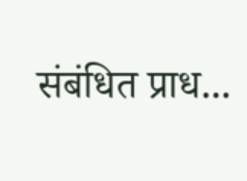संबंधित प्राध...